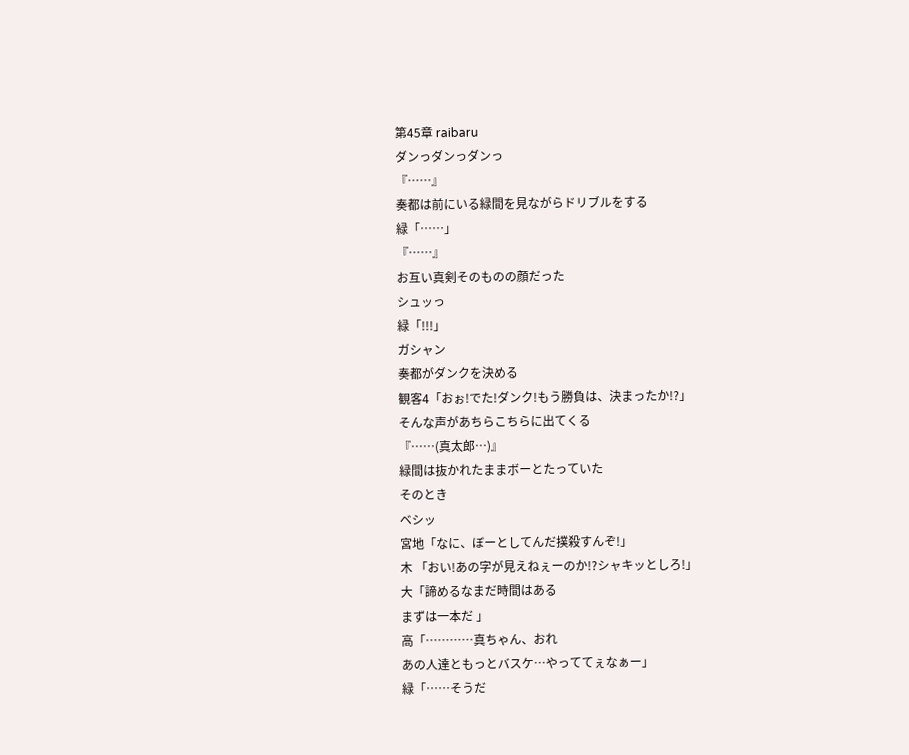第45章 raibaru
ダンっダンっダンっ
『……』
奏都は前にいる緑間を見ながらドリブルをする
緑「……」
『……』
お互い真剣そのものの顔だった
シュッっ
緑「!!!」
ガシャン
奏都がダンクを決める
観客4「おぉ!でた!ダンク!もう勝負は、決まったか!?」
そんな声があちらこちらに出てくる
『……(真太郎…)』
緑間は抜かれたままボーとたっていた
そのとき
ベシッ
宮地「なに、ぼーとしてんだ撲殺すんぞ!」
木 「おい!あの字が見えねぇーのか!?シャキッとしろ!」
大「諦めるなまだ時間はある
まずは一本だ 」
高「…………真ちゃん、おれ
あの人達ともっとバスケ…やっててぇなぁー」
緑「……そうだ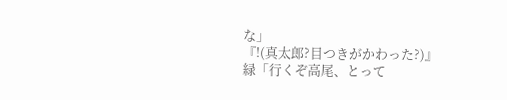な」
『!(真太郎?目つきがかわった?)』
緑「行くぞ高尾、とって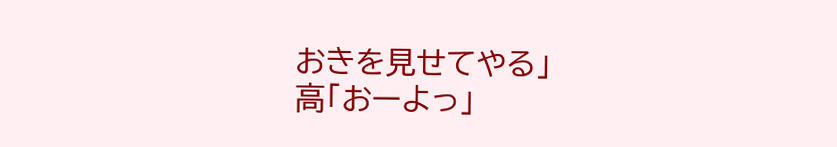おきを見せてやる」
高「おーよっ」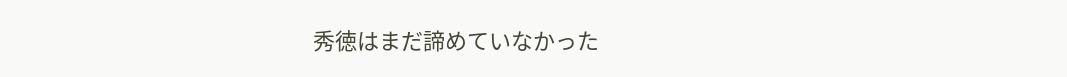秀徳はまだ諦めていなかった